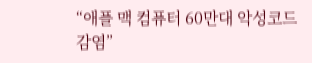“애플 맥 컴퓨터 60만대 악성코드 감염”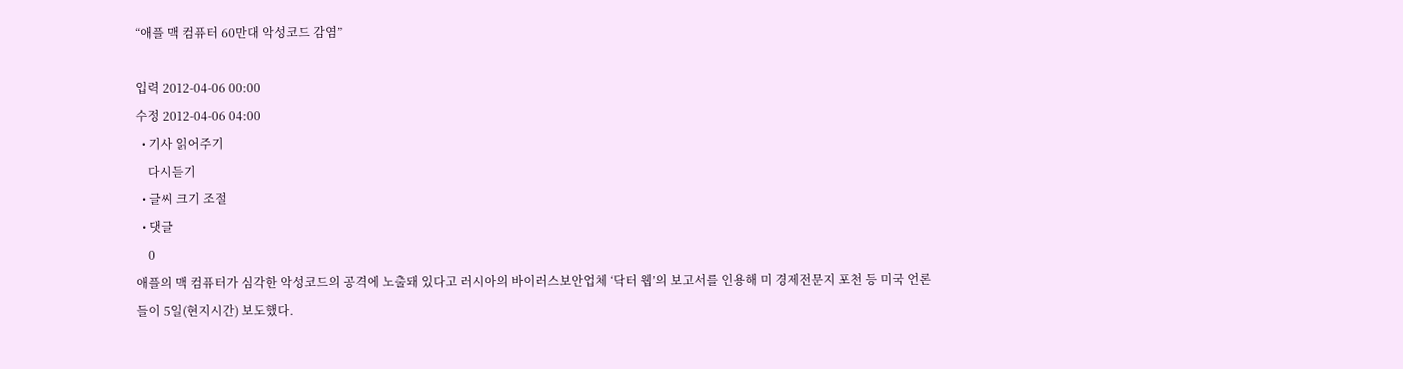“애플 맥 컴퓨터 60만대 악성코드 감염”

입력 2012-04-06 00:00
수정 2012-04-06 04:00
  • 기사 읽어주기
    다시듣기
  • 글씨 크기 조절
  • 댓글
    0
애플의 맥 컴퓨터가 심각한 악성코드의 공격에 노출돼 있다고 러시아의 바이러스보안업체 ‘닥터 웹’의 보고서를 인용해 미 경제전문지 포천 등 미국 언론들이 5일(현지시간) 보도했다.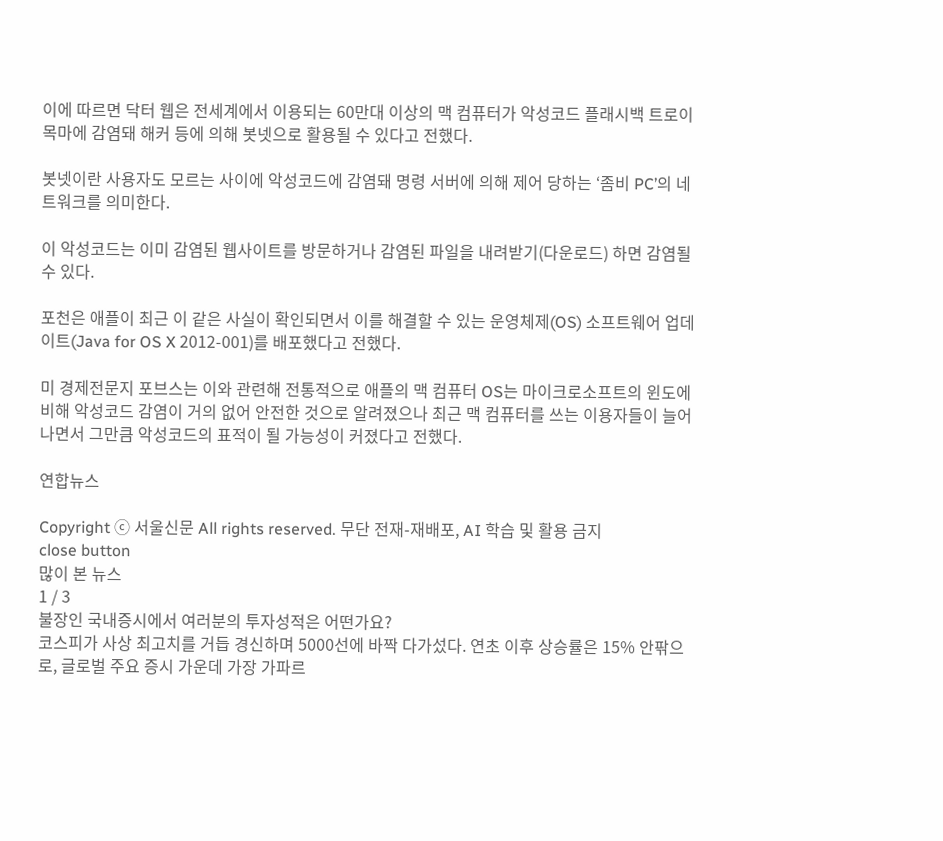이에 따르면 닥터 웹은 전세계에서 이용되는 60만대 이상의 맥 컴퓨터가 악성코드 플래시백 트로이 목마에 감염돼 해커 등에 의해 봇넷으로 활용될 수 있다고 전했다.

봇넷이란 사용자도 모르는 사이에 악성코드에 감염돼 명령 서버에 의해 제어 당하는 ‘좀비 PC’의 네트워크를 의미한다.

이 악성코드는 이미 감염된 웹사이트를 방문하거나 감염된 파일을 내려받기(다운로드) 하면 감염될 수 있다.

포천은 애플이 최근 이 같은 사실이 확인되면서 이를 해결할 수 있는 운영체제(OS) 소프트웨어 업데이트(Java for OS X 2012-001)를 배포했다고 전했다.

미 경제전문지 포브스는 이와 관련해 전통적으로 애플의 맥 컴퓨터 OS는 마이크로소프트의 윈도에 비해 악성코드 감염이 거의 없어 안전한 것으로 알려졌으나 최근 맥 컴퓨터를 쓰는 이용자들이 늘어나면서 그만큼 악성코드의 표적이 될 가능성이 커졌다고 전했다.

연합뉴스

Copyright ⓒ 서울신문 All rights reserved. 무단 전재-재배포, AI 학습 및 활용 금지
close button
많이 본 뉴스
1 / 3
불장인 국내증시에서 여러분의 투자성적은 어떤가요?
코스피가 사상 최고치를 거듭 경신하며 5000선에 바짝 다가섰다. 연초 이후 상승률은 15% 안팎으로, 글로벌 주요 증시 가운데 가장 가파르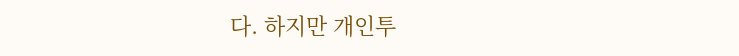다. 하지만 개인투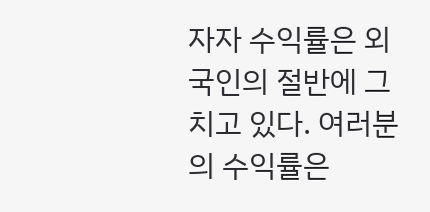자자 수익률은 외국인의 절반에 그치고 있다. 여러분의 수익률은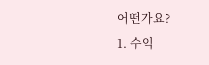어떤가요?
1. 수익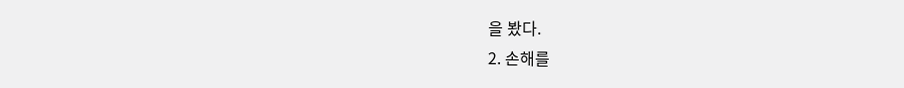을 봤다.
2. 손해를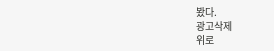봤다.
광고삭제
위로